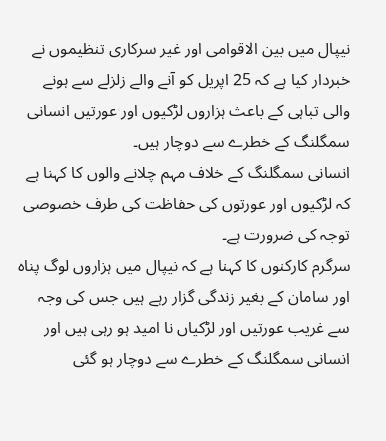نیپال میں بین الاقوامی اور غیر سرکاری تنظیموں نے خبردار کیا ہے کہ 25 اپریل کو آنے والے زلزلے سے ہونے والی تباہی کے باعث ہزاروں لڑکیوں اور عورتیں انسانی سمگلنگ کے خطرے سے دوچار ہیں۔
انسانی سمگلنگ کے خلاف مہم چلانے والوں کا کہنا ہے کہ لڑکیوں اور عورتوں کی حفاظت کی طرف خصوصی توجہ کی ضرورت ہے۔
سرگرم کارکنوں کا کہنا ہے کہ نیپال میں ہزاروں لوگ پناہ اور سامان کے بغیر زندگی گزار رہے ہیں جس کی وجہ سے غریب عورتیں اور لڑکیاں نا امید ہو رہی ہیں اور انسانی سمگلنگ کے خطرے سے دوچار ہو گئی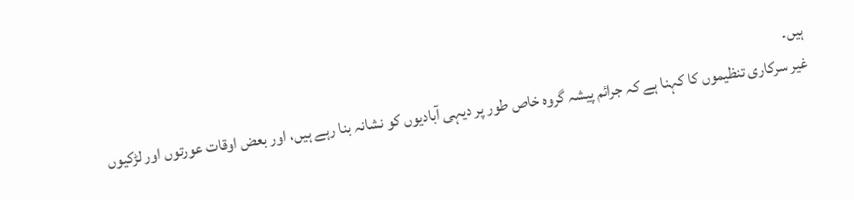ہیں۔
غیر سرکاری تنظیموں کا کہنا ہے کہ جرائم پیشہ گروہ خاص طور پر دیہی آبادیوں کو نشانہ بنا رہے ہیں، اور بعض اوقات عورتوں اور لڑکیوں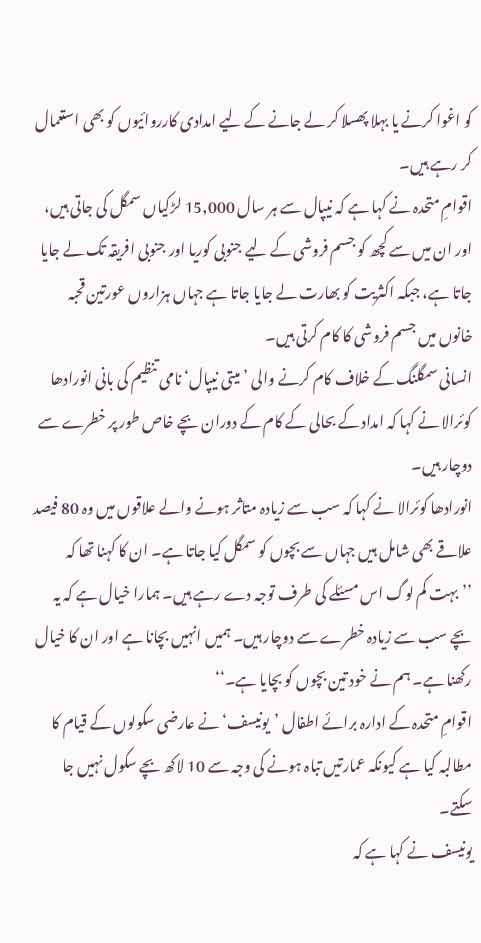کو اغوا کرنے یا بہلا پھسلا کر لے جانے کے لیے امدادی کارروائیوں کو بھی استعمال کر رہے ہیں۔
اقوامِ متحدہ نے کہا ہے کہ نیپال سے ہر سال 15,000 لڑکیاں سمگل کی جاتی ہیں، اور ان میں سے کچھ کو جسم فروشی کے لیے جنوبی کوریا اور جنوبی افریقہ تک لے جایا جاتا ہے، جبکہ اکثریت کو بھارت لے جایا جاتا ہے جہاں ہزاروں عورتین قحبہ خانوں میں جسم فروشی کا کام کرتی ہیں۔
انسانی سمگلنگ کے خلاف کام کرنے والی ’میتی نیپال‘ نامی تنظیم کی بانی انورادھا کوئرالا نے کہا کہ امداد کے بحالی کے کام کے دوران بچے خاص طور پر خطرے سے دوچار ہیں۔
انورادھا کوئرالا نے کہا کہ سب سے زیادہ متاثر ہونے والے علاقوں میں وہ 80 فیصد علاقے بھی شامل ہیں جہاں سے بچوں کو سمگل کیا جاتا ہے۔ ان کا کہنا تھا کہ ’’بہت کم لوگ اس مسئلے کی طرف توجہ دے رہے ہیں۔ ہمارا خیال ہے کہ یہ بچے سب سے زیادہ خطرے سے دوچار ہیں۔ ہمیں انہیں بچانا ہے اور ان کا خیال رکھنا ہے۔ ہم نے خود تین بچوں کو بچایا ہے۔‘‘
اقوامِ متحدہ کے ادارہ برائے اطفال ’یونیسف‘ نے عارضی سکولوں کے قیام کا مطالبہ کیا ہے کیونکہ عمارتیں تباہ ہونے کی وجہ سے 10 لاکھ بچے سکول نہیں جا سکتے۔
یونیسف نے کہا ہے کہ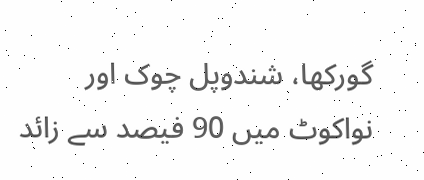گورکھا، شندوپل چوک اور نواکوٹ میں 90 فیصد سے زائد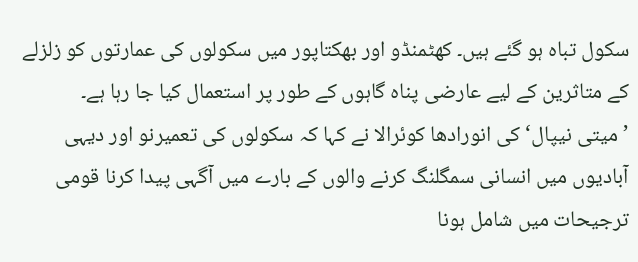سکول تباہ ہو گئے ہیں۔ کھٹمنڈو اور بھکتاپور میں سکولوں کی عمارتوں کو زلزلے کے متاثرین کے لیے عارضی پناہ گاہوں کے طور پر استعمال کیا جا رہا ہے۔
’میتی نیپال‘ کی انورادھا کوئرالا نے کہا کہ سکولوں کی تعمیرنو اور دیہی آبادیوں میں انسانی سمگلنگ کرنے والوں کے بارے میں آگہی پیدا کرنا قومی ترجیحات میں شامل ہونا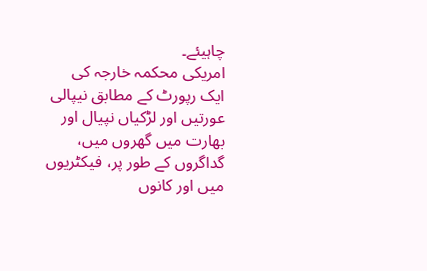چاہیئے۔
امریکی محکمہ خارجہ کی ایک رپورٹ کے مطابق نیپالی عورتیں اور لڑکیاں نپیال اور بھارت میں گھروں میں، گداگروں کے طور پر، فیکٹریوں میں اور کانوں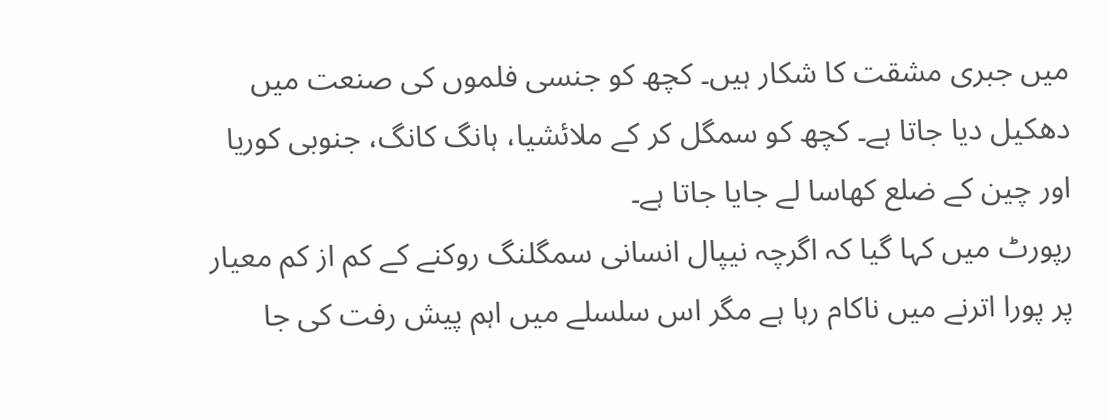میں جبری مشقت کا شکار ہیں۔ کچھ کو جنسی فلموں کی صنعت میں دھکیل دیا جاتا ہے۔ کچھ کو سمگل کر کے ملائشیا، ہانگ کانگ، جنوبی کوریا اور چین کے ضلع کھاسا لے جایا جاتا ہے۔
رپورٹ میں کہا گیا کہ اگرچہ نیپال انسانی سمگلنگ روکنے کے کم از کم معیار پر پورا اترنے میں ناکام رہا ہے مگر اس سلسلے میں اہم پیش رفت کی جا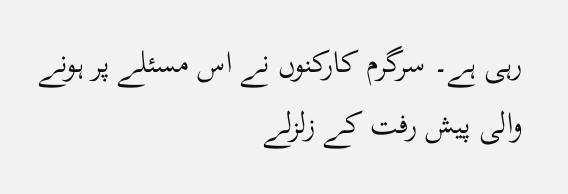رہی ہے۔ سرگرم کارکنوں نے اس مسئلے پر ہونے والی پیش رفت کے زلزلے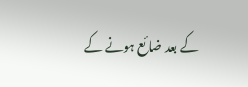کے بعد ضائع ہونے کے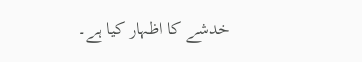خدشے کا اظہار کیا ہے۔